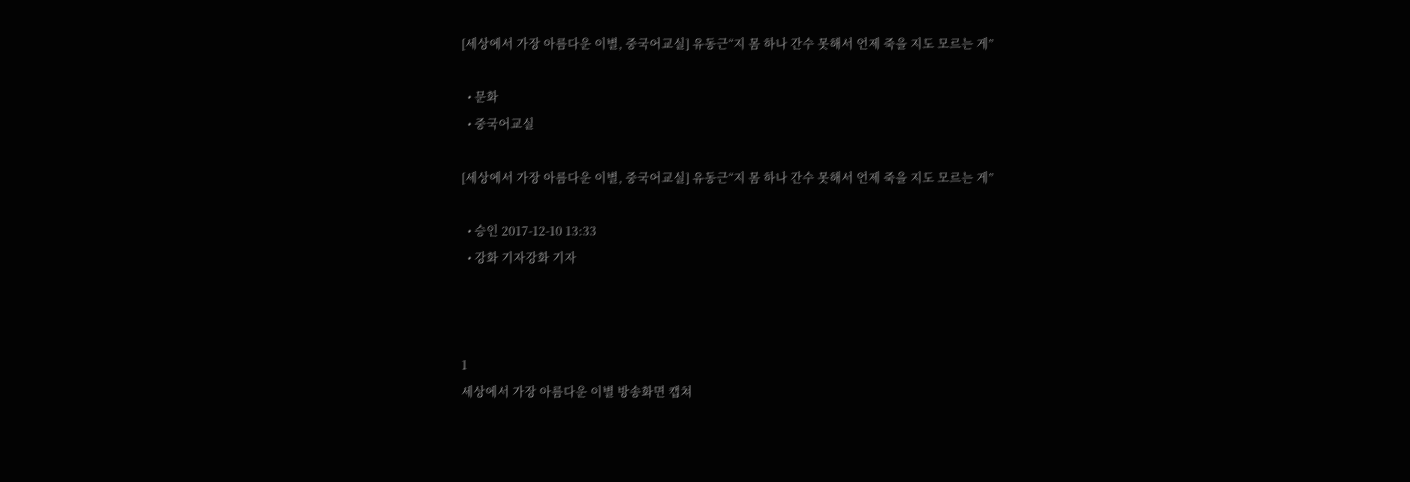[세상에서 가장 아름다운 이별, 중국어교실] 유동근“지 몸 하나 간수 못해서 언제 죽을 지도 모르는 게”

  • 문화
  • 중국어교실

[세상에서 가장 아름다운 이별, 중국어교실] 유동근“지 몸 하나 간수 못해서 언제 죽을 지도 모르는 게”

  • 승인 2017-12-10 13:33
  • 강화 기자강화 기자



1
세상에서 가장 아름다운 이별 방송화면 캡쳐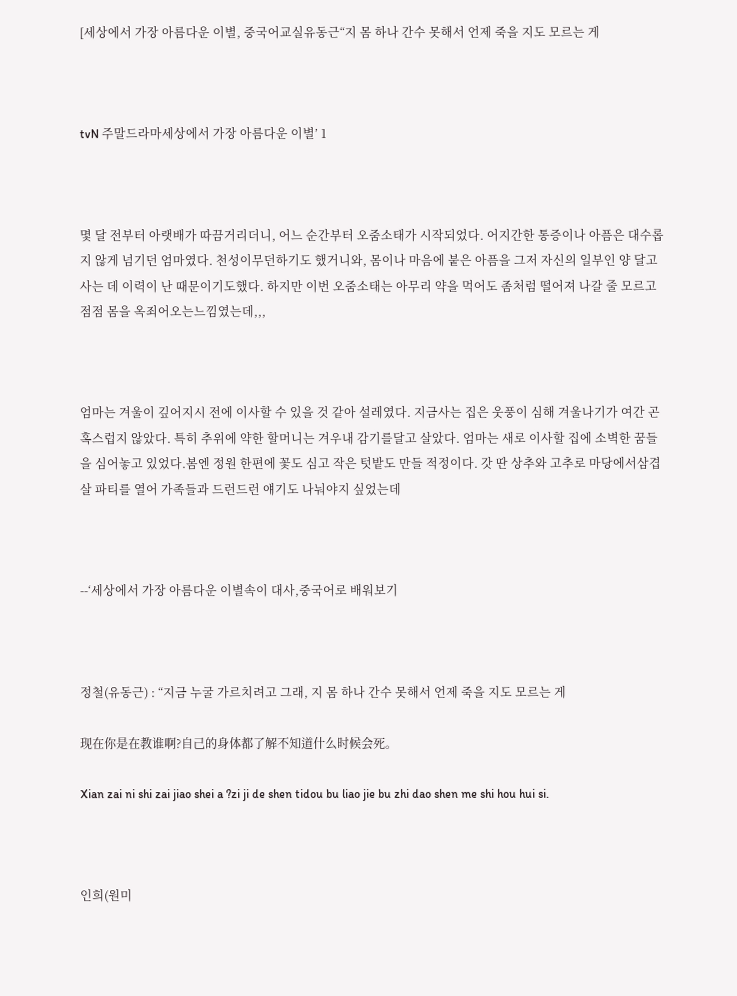[세상에서 가장 아름다운 이별, 중국어교실유동근“지 몸 하나 간수 못해서 언제 죽을 지도 모르는 게



tvN 주말드라마세상에서 가장 아름다운 이별’ 1



몇 달 전부터 아랫배가 따끔거리더니, 어느 순간부터 오줌소태가 시작되었다. 어지간한 통증이나 아픔은 대수롭지 않게 넘기던 엄마였다. 천성이무던하기도 했거니와, 몸이나 마음에 붙은 아픔을 그저 자신의 일부인 양 달고 사는 데 이력이 난 때문이기도했다. 하지만 이번 오줌소태는 아무리 약을 먹어도 좀처럼 떨어져 나갈 줄 모르고 점점 몸을 옥죄어오는느낌였는데,,,



엄마는 겨울이 깊어지시 전에 이사할 수 있을 것 같아 설레였다. 지금사는 집은 웃풍이 심해 겨울나기가 여간 곤혹스럽지 않았다. 특히 추위에 약한 할머니는 겨우내 감기를달고 살았다. 엄마는 새로 이사할 집에 소벽한 꿈들을 심어놓고 있었다.봄엔 정원 한편에 꽃도 심고 작은 텃밭도 만들 적정이다. 갓 딴 상추와 고추로 마당에서삼겹살 파티를 열어 가족들과 드런드런 얘기도 나눠야지 싶었는데



--‘세상에서 가장 아름다운 이별속이 대사,중국어로 배워보기



정철(유동근) : “지금 누굴 가르치려고 그래, 지 몸 하나 간수 못해서 언제 죽을 지도 모르는 게

现在你是在教谁啊?自己的身体都了解不知道什么时候会死。

Xian zai ni shi zai jiao shei a ?zi ji de shen tidou bu liao jie bu zhi dao shen me shi hou hui si.



인희(원미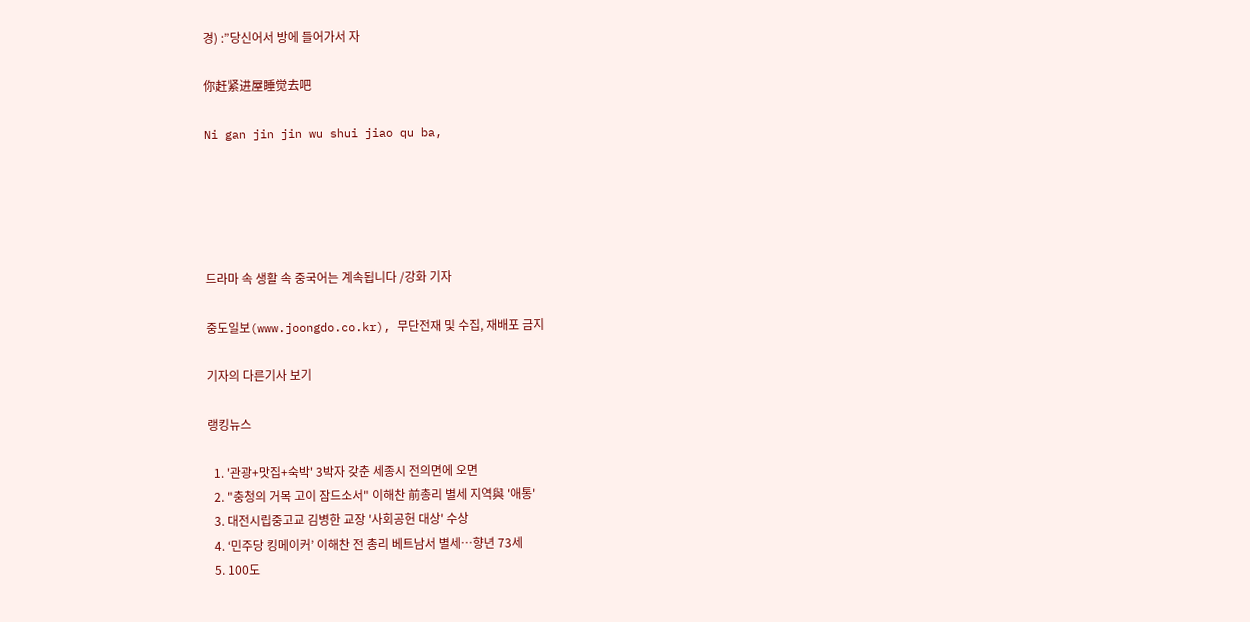경) :”당신어서 방에 들어가서 자

你赶紧进屋睡觉去吧

Ni gan jin jin wu shui jiao qu ba,





드라마 속 생활 속 중국어는 계속됩니다 /강화 기자

중도일보(www.joongdo.co.kr), 무단전재 및 수집, 재배포 금지

기자의 다른기사 보기

랭킹뉴스

  1. '관광+맛집+숙박' 3박자 갖춘 세종시 전의면에 오면
  2. "충청의 거목 고이 잠드소서" 이해찬 前총리 별세 지역與 '애통'
  3. 대전시립중고교 김병한 교장 '사회공헌 대상' 수상
  4. ‘민주당 킹메이커’ 이해찬 전 총리 베트남서 별세…향년 73세
  5. 100도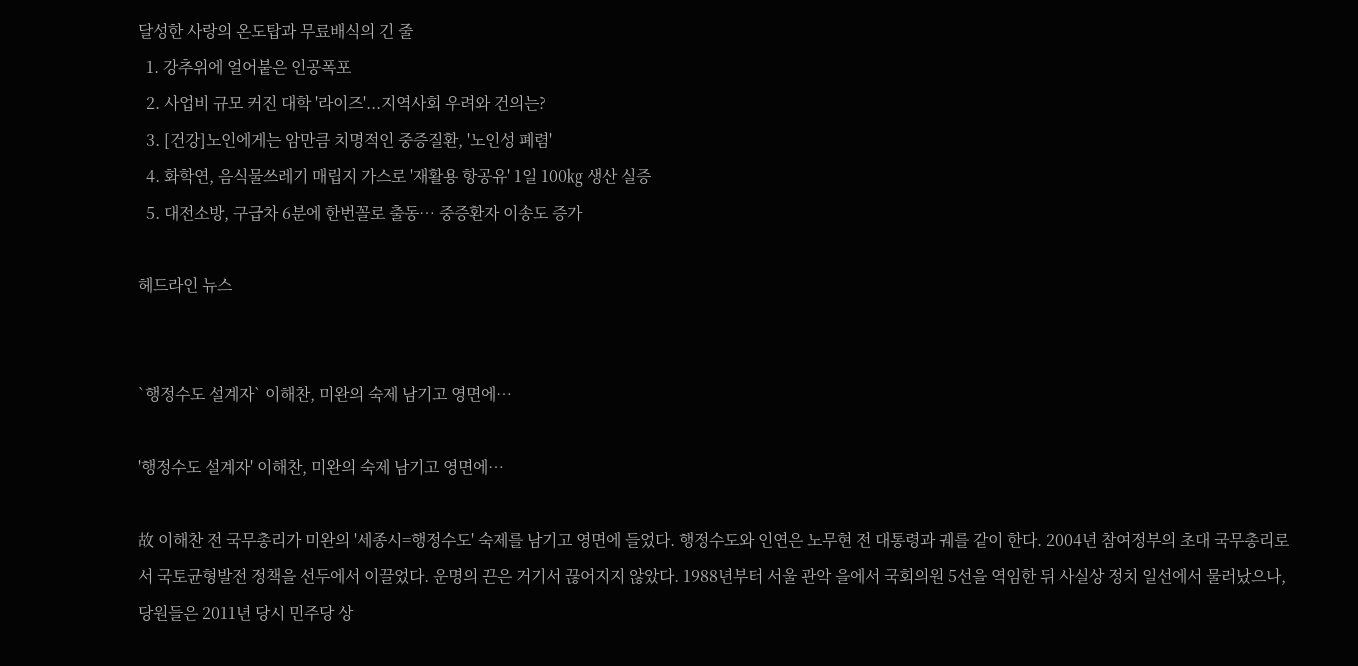달성한 사랑의 온도탑과 무료배식의 긴 줄
  1. 강추위에 얼어붙은 인공폭포
  2. 사업비 규모 커진 대학 '라이즈'...지역사회 우려와 건의는?
  3. [건강]노인에게는 암만큼 치명적인 중증질환, '노인성 폐렴'
  4. 화학연, 음식물쓰레기 매립지 가스로 '재활용 항공유' 1일 100㎏ 생산 실증
  5. 대전소방, 구급차 6분에 한번꼴로 출동… 중증환자 이송도 증가

헤드라인 뉴스


`행정수도 설계자` 이해찬, 미완의 숙제 남기고 영면에…

'행정수도 설계자' 이해찬, 미완의 숙제 남기고 영면에…

故 이해찬 전 국무총리가 미완의 '세종시=행정수도' 숙제를 남기고 영면에 들었다. 행정수도와 인연은 노무현 전 대통령과 궤를 같이 한다. 2004년 참여정부의 초대 국무총리로서 국토균형발전 정책을 선두에서 이끌었다. 운명의 끈은 거기서 끊어지지 않았다. 1988년부터 서울 관악 을에서 국회의원 5선을 역임한 뒤 사실상 정치 일선에서 물러났으나, 당원들은 2011년 당시 민주당 상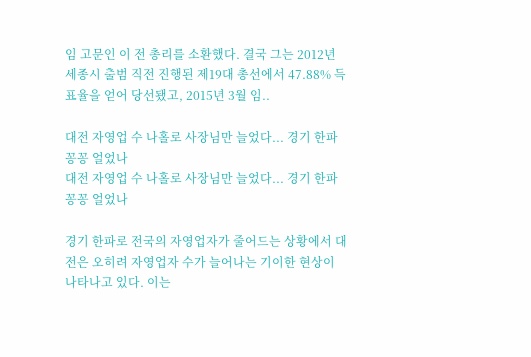임 고문인 이 전 총리를 소환했다. 결국 그는 2012년 세종시 출범 직전 진행된 제19대 총선에서 47.88% 득표율을 얻어 당선됐고, 2015년 3월 임..

대전 자영업 수 나홀로 사장님만 늘었다... 경기 한파 꽁꽁 얼었나
대전 자영업 수 나홀로 사장님만 늘었다... 경기 한파 꽁꽁 얼었나

경기 한파로 전국의 자영업자가 줄어드는 상황에서 대전은 오히려 자영업자 수가 늘어나는 기이한 현상이 나타나고 있다. 이는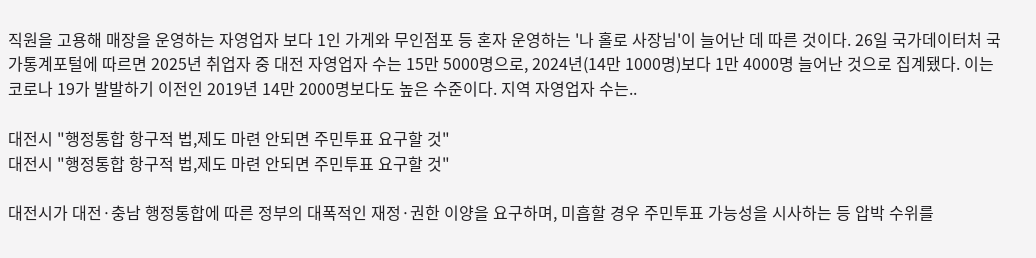직원을 고용해 매장을 운영하는 자영업자 보다 1인 가게와 무인점포 등 혼자 운영하는 '나 홀로 사장님'이 늘어난 데 따른 것이다. 26일 국가데이터처 국가통계포털에 따르면 2025년 취업자 중 대전 자영업자 수는 15만 5000명으로, 2024년(14만 1000명)보다 1만 4000명 늘어난 것으로 집계됐다. 이는 코로나 19가 발발하기 이전인 2019년 14만 2000명보다도 높은 수준이다. 지역 자영업자 수는..

대전시 "행정통합 항구적 법,제도 마련 안되면 주민투표 요구할 것"
대전시 "행정통합 항구적 법,제도 마련 안되면 주민투표 요구할 것"

대전시가 대전·충남 행정통합에 따른 정부의 대폭적인 재정·권한 이양을 요구하며, 미흡할 경우 주민투표 가능성을 시사하는 등 압박 수위를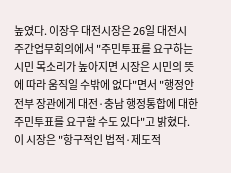높였다. 이장우 대전시장은 26일 대전시 주간업무회의에서 "주민투표를 요구하는 시민 목소리가 높아지면 시장은 시민의 뜻에 따라 움직일 수밖에 없다"면서 "행정안전부 장관에게 대전·충남 행정통합에 대한 주민투표를 요구할 수도 있다"고 밝혔다. 이 시장은 "항구적인 법적·제도적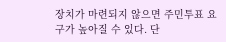장치가 마련되지 않으면 주민투표 요구가 높아질 수 있다. 단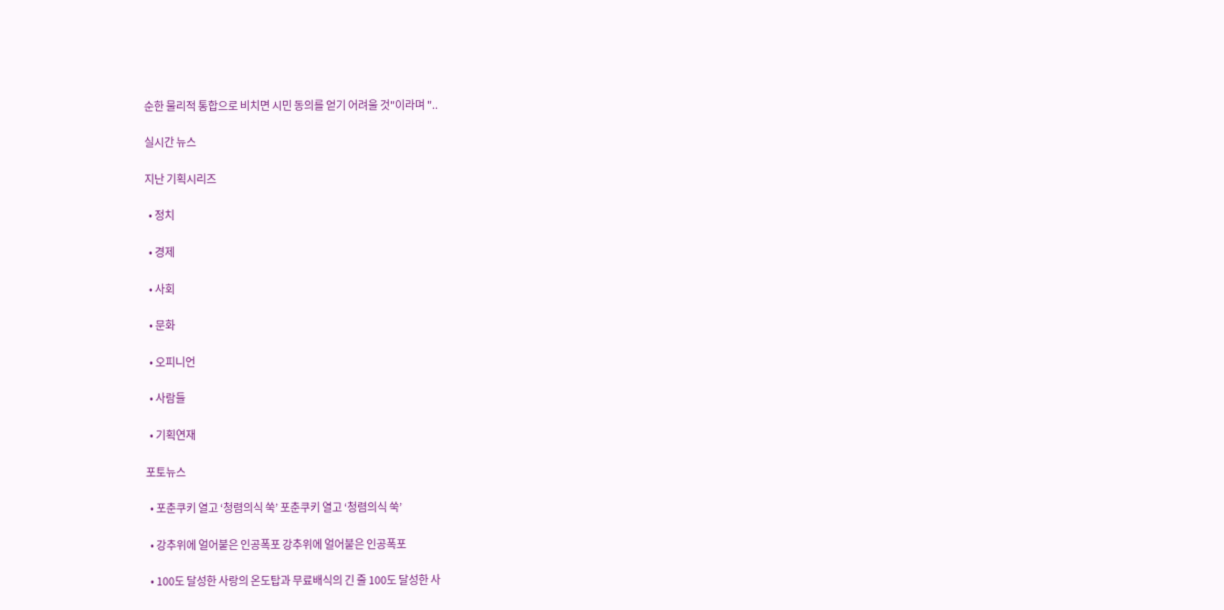순한 물리적 통합으로 비치면 시민 동의를 얻기 어려울 것"이라며 "..

실시간 뉴스

지난 기획시리즈

  • 정치

  • 경제

  • 사회

  • 문화

  • 오피니언

  • 사람들

  • 기획연재

포토뉴스

  • 포춘쿠키 열고 ‘청렴의식 쑥’ 포춘쿠키 열고 ‘청렴의식 쑥’

  • 강추위에 얼어붙은 인공폭포 강추위에 얼어붙은 인공폭포

  • 100도 달성한 사랑의 온도탑과 무료배식의 긴 줄 100도 달성한 사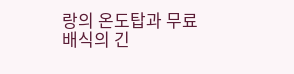랑의 온도탑과 무료배식의 긴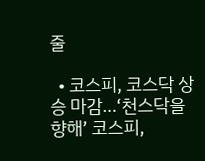줄

  • 코스피, 코스닥 상승 마감…‘천스닥을 향해’ 코스피,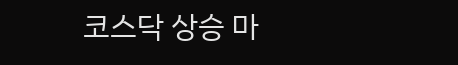코스닥 상승 마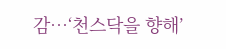감…‘천스닥을 향해’